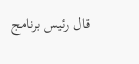قال رئيس برنامج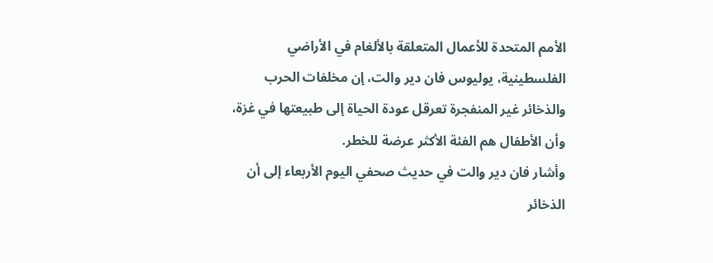الأمم المتحدة للأعمال المتعلقة بالألغام في الأراضي الفلسطينية، يوليوس فان دير والت، إن مخلفات الحرب والذخائر غير المنفجرة تعرقل عودة الحياة إلى طبيعتها في غزة، وأن الأطفال هم الفئة الأكثر عرضة للخطر.
وأشار فان دير والت في حديث صحفي اليوم الأربعاء إلى أن الذخائر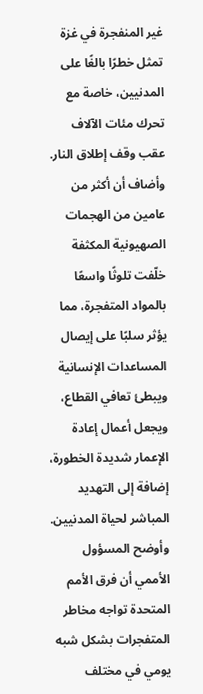غير المنفجرة في غزة تمثل خطرًا بالغًا على المدنيين، خاصة مع تحرك مئات الآلاف عقب وقف إطلاق النار. وأضاف أن أكثر من عامين من الهجمات الصهيونية المكثفة خلّفت تلوثًا واسعًا بالمواد المتفجرة، مما يؤثر سلبًا على إيصال المساعدات الإنسانية ويبطئ تعافي القطاع، ويجعل أعمال إعادة الإعمار شديدة الخطورة، إضافة إلى التهديد المباشر لحياة المدنيين.
وأوضح المسؤول الأممي أن فرق الأمم المتحدة تواجه مخاطر المتفجرات بشكل شبه يومي في مختلف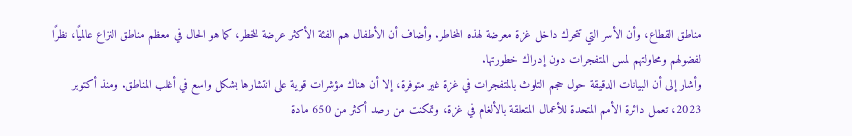مناطق القطاع، وأن الأسر التي تتحرك داخل غزة معرضة لهذه المخاطر. وأضاف أن الأطفال هم الفئة الأكثر عرضة للخطر، كما هو الحال في معظم مناطق النزاع عالميًا، نظرًا لفضولهم ومحاولتهم لمس المتفجرات دون إدراك خطورتها.
وأشار إلى أن البيانات الدقيقة حول حجم التلوث بالمتفجرات في غزة غير متوفرة، إلا أن هناك مؤشرات قوية على انتشارها بشكل واسع في أغلب المناطق. ومنذ أكتوبر 2023، تعمل دائرة الأمم المتحدة للأعمال المتعلقة بالألغام في غزة، وتمكنت من رصد أكثر من 650 مادة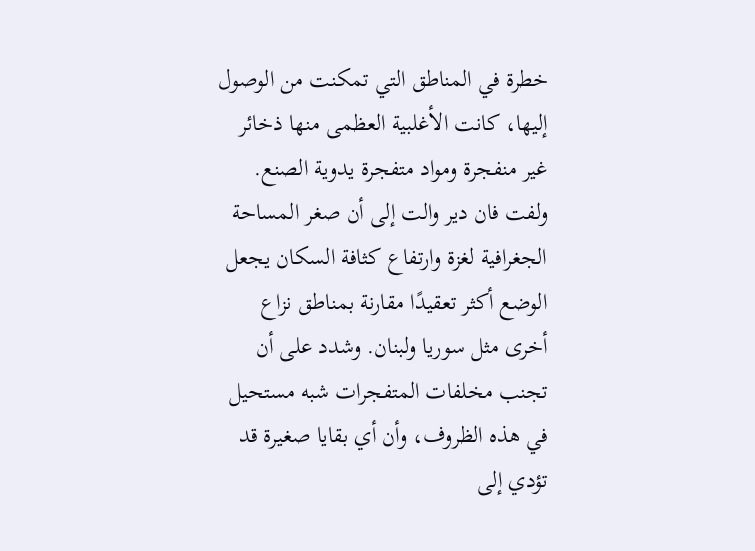خطرة في المناطق التي تمكنت من الوصول إليها، كانت الأغلبية العظمى منها ذخائر غير منفجرة ومواد متفجرة يدوية الصنع.
ولفت فان دير والت إلى أن صغر المساحة الجغرافية لغزة وارتفاع كثافة السكان يجعل الوضع أكثر تعقيدًا مقارنة بمناطق نزاع أخرى مثل سوريا ولبنان. وشدد على أن تجنب مخلفات المتفجرات شبه مستحيل في هذه الظروف، وأن أي بقايا صغيرة قد تؤدي إلى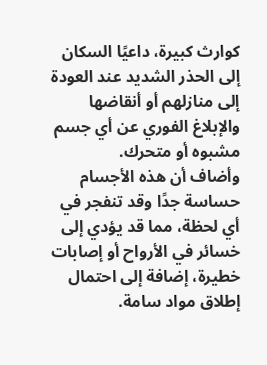كوارث كبيرة، داعيًا السكان إلى الحذر الشديد عند العودة إلى منازلهم أو أنقاضها والإبلاغ الفوري عن أي جسم مشبوه أو متحرك.
وأضاف أن هذه الأجسام حساسة جدًا وقد تنفجر في أي لحظة، مما قد يؤدي إلى خسائر في الأرواح أو إصابات خطيرة، إضافة إلى احتمال إطلاق مواد سامة.